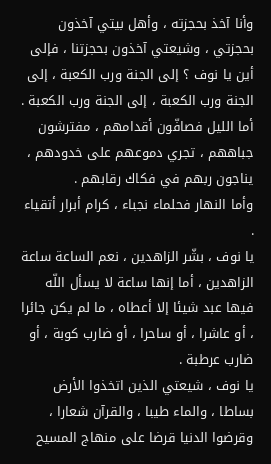وأنا آخذ بحجزته ، وأهل بيتي آخذون بحجزتي ، وشيعتي آخذون بحجزتنا ، فإلى أين يا نوف ؟ إلى الجنة ورب الكعبة ، إلى الجنة ورب الكعبة ، إلى الجنة ورب الكعبة .
أما الليل فصافّون أقدامهم ، مفترشون جباههم ، تجري دموعهم على خدودهم ، يناجون ربهم في فكاك رقابهم .
وأما النهار فحلماء نجباء ، كرام أبرار أتقياء .
يا نوف ، بشّر الزاهدين ، نعم الساعة ساعة الزاهدين ، أما إنها ساعة لا يسأل اللّه فيها عبد شيئا إلا أعطاه ، ما لم يكن جائرا ، أو عاشرا ، أو ساحرا ، أو ضارب كوبة ، أو ضارب عرطبة .
يا نوف ، شيعتي الذين اتخذوا الأرض بساطا ، والماء طيبا ، والقرآن شعارا ، وقرضوا الدنيا قرضا على منهاج المسيح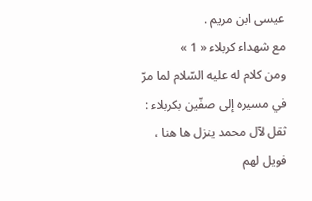عيسى ابن مريم .
مع شهداء كربلاء « 1 »
ومن كلام له عليه السّلام لما مرّ في مسيره إلى صفّين بكربلاء :
ثقل لآل محمد ينزل ها هنا ، فويل لهم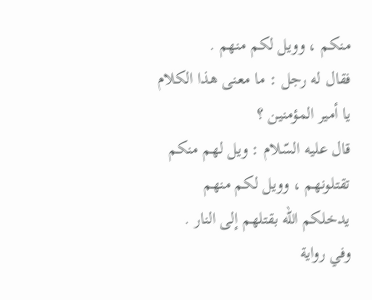منكم ، وويل لكم منهم .
فقال له رجل : ما معنى هذا الكلام يا أمير المؤمنين ؟
قال عليه السّلام : ويل لهم منكم تقتلونهم ، وويل لكم منهم يدخلكم اللّه بقتلهم إلى النار .
وفي رواية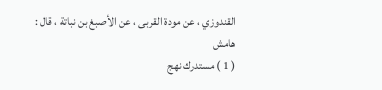القندوزي ، عن مودة القربى ، عن الأصبغ بن نباتة ، قال :
هامش
( 1 ) مستدرك نهج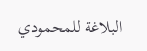البلاغة للمحمودي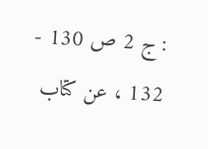: ج 2 ص 130 - 132 ، عن كتاب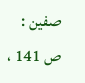صفين : ص 141 ،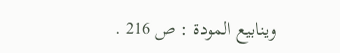وينابيع المودة : ص 216 .